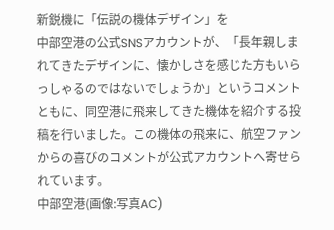新鋭機に「伝説の機体デザイン」を
中部空港の公式SNSアカウントが、「長年親しまれてきたデザインに、懐かしさを感じた方もいらっしゃるのではないでしょうか」というコメントともに、同空港に飛来してきた機体を紹介する投稿を行いました。この機体の飛来に、航空ファンからの喜びのコメントが公式アカウントへ寄せられています。
中部空港(画像:写真AC)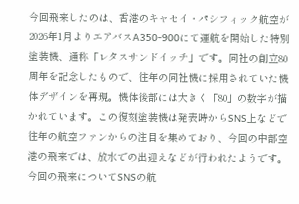今回飛来したのは、香港のキャセイ・パシフィック航空が2026年1月よりエアバスA350-900にて運航を開始した特別塗装機、通称「レタスサンドイッチ」です。同社の創立80周年を記念したもので、往年の同社機に採用されていた機体デザインを再現。機体後部には大きく「80」の数字が描かれています。この復刻塗装機は発表時からSNS上などで往年の航空ファンからの注目を集めており、今回の中部空港の飛来では、放水での出迎えなどが行われたようです。
今回の飛来についてSNSの航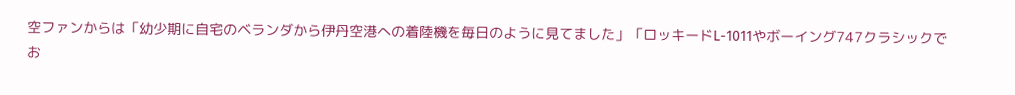空ファンからは「幼少期に自宅のベランダから伊丹空港への着陸機を毎日のように見てました」「ロッキードL-1011やボーイング747クラシックでお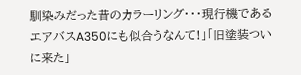馴染みだった昔のカラーリング・・・現行機であるエアバスA350にも似合うなんて!」「旧塗装ついに来た」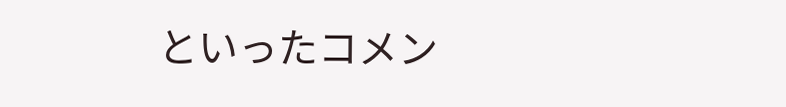といったコメン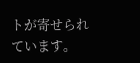トが寄せられています。